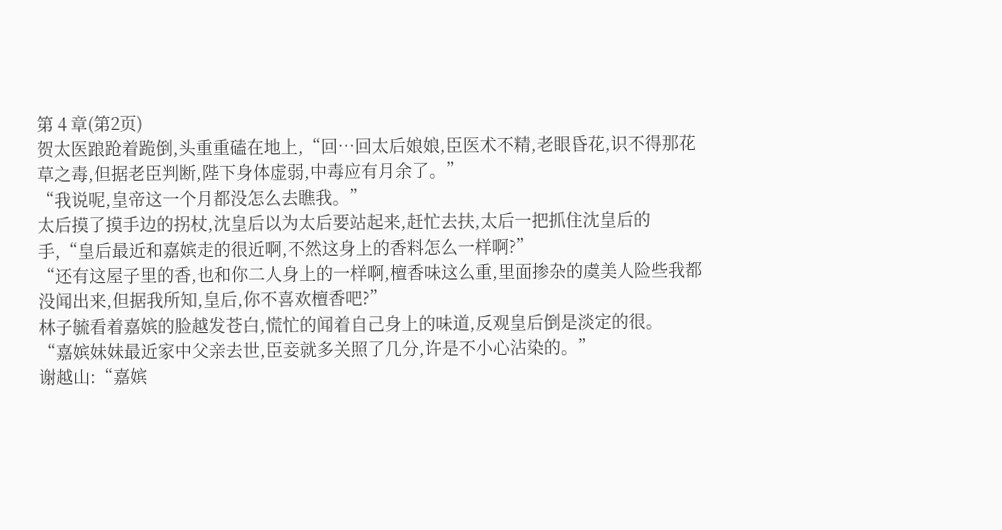第 4 章(第2页)
贺太医踉跄着跪倒,头重重磕在地上,“回…回太后娘娘,臣医术不精,老眼昏花,识不得那花草之毒,但据老臣判断,陛下身体虚弱,中毒应有月余了。”
“我说呢,皇帝这一个月都没怎么去瞧我。”
太后摸了摸手边的拐杖,沈皇后以为太后要站起来,赶忙去扶,太后一把抓住沈皇后的手,“皇后最近和嘉嫔走的很近啊,不然这身上的香料怎么一样啊?”
“还有这屋子里的香,也和你二人身上的一样啊,檀香味这么重,里面掺杂的虞美人险些我都没闻出来,但据我所知,皇后,你不喜欢檀香吧?”
林子毓看着嘉嫔的脸越发苍白,慌忙的闻着自己身上的味道,反观皇后倒是淡定的很。
“嘉嫔妹妹最近家中父亲去世,臣妾就多关照了几分,许是不小心沾染的。”
谢越山:“嘉嫔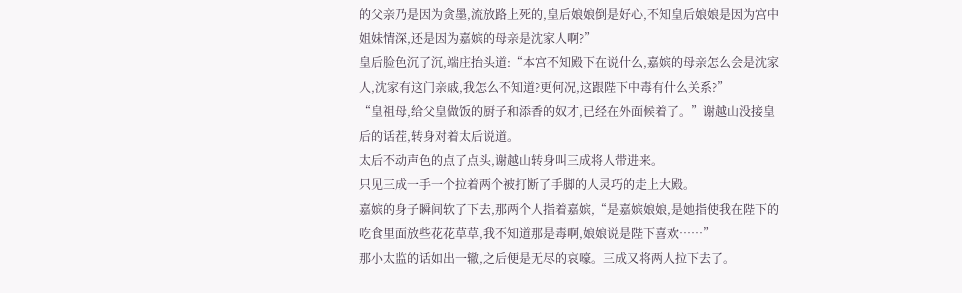的父亲乃是因为贪墨,流放路上死的,皇后娘娘倒是好心,不知皇后娘娘是因为宫中姐妹情深,还是因为嘉嫔的母亲是沈家人啊?”
皇后脸色沉了沉,端庄抬头道:“本宫不知殿下在说什么,嘉嫔的母亲怎么会是沈家人,沈家有这门亲戚,我怎么不知道?更何况,这跟陛下中毒有什么关系?”
“皇祖母,给父皇做饭的厨子和添香的奴才,已经在外面候着了。”谢越山没接皇后的话茬,转身对着太后说道。
太后不动声色的点了点头,谢越山转身叫三成将人带进来。
只见三成一手一个拉着两个被打断了手脚的人灵巧的走上大殿。
嘉嫔的身子瞬间软了下去,那两个人指着嘉嫔,“是嘉嫔娘娘,是她指使我在陛下的吃食里面放些花花草草,我不知道那是毒啊,娘娘说是陛下喜欢……”
那小太监的话如出一辙,之后便是无尽的哀嚎。三成又将两人拉下去了。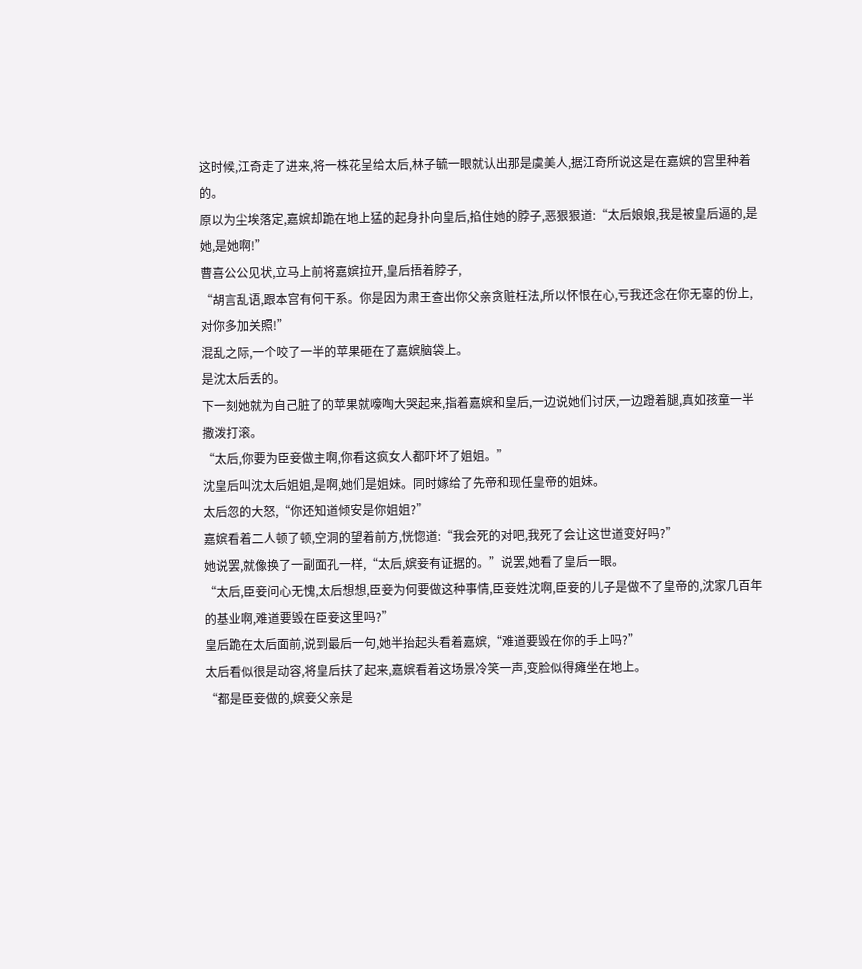这时候,江奇走了进来,将一株花呈给太后,林子毓一眼就认出那是虞美人,据江奇所说这是在嘉嫔的宫里种着的。
原以为尘埃落定,嘉嫔却跪在地上猛的起身扑向皇后,掐住她的脖子,恶狠狠道:“太后娘娘,我是被皇后逼的,是她,是她啊!”
曹喜公公见状,立马上前将嘉嫔拉开,皇后捂着脖子,
“胡言乱语,跟本宫有何干系。你是因为肃王查出你父亲贪赃枉法,所以怀恨在心,亏我还念在你无辜的份上,对你多加关照!”
混乱之际,一个咬了一半的苹果砸在了嘉嫔脑袋上。
是沈太后丢的。
下一刻她就为自己脏了的苹果就嚎啕大哭起来,指着嘉嫔和皇后,一边说她们讨厌,一边蹬着腿,真如孩童一半撒泼打滚。
“太后,你要为臣妾做主啊,你看这疯女人都吓坏了姐姐。”
沈皇后叫沈太后姐姐,是啊,她们是姐妹。同时嫁给了先帝和现任皇帝的姐妹。
太后忽的大怒,“你还知道倾安是你姐姐?”
嘉嫔看着二人顿了顿,空洞的望着前方,恍惚道:“我会死的对吧,我死了会让这世道变好吗?”
她说罢,就像换了一副面孔一样,“太后,嫔妾有证据的。”说罢,她看了皇后一眼。
“太后,臣妾问心无愧,太后想想,臣妾为何要做这种事情,臣妾姓沈啊,臣妾的儿子是做不了皇帝的,沈家几百年的基业啊,难道要毁在臣妾这里吗?”
皇后跪在太后面前,说到最后一句,她半抬起头看着嘉嫔,“难道要毁在你的手上吗?”
太后看似很是动容,将皇后扶了起来,嘉嫔看着这场景冷笑一声,变脸似得瘫坐在地上。
“都是臣妾做的,嫔妾父亲是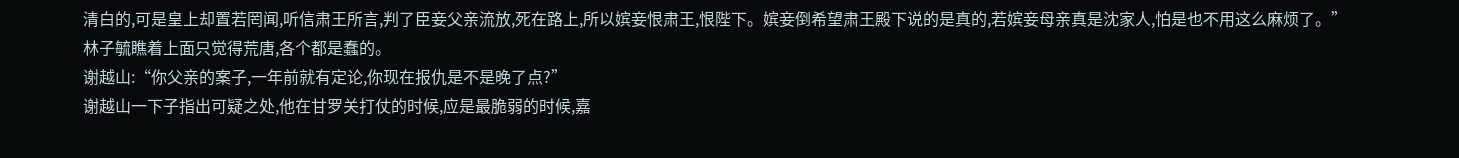清白的,可是皇上却置若罔闻,听信肃王所言,判了臣妾父亲流放,死在路上,所以嫔妾恨肃王,恨陛下。嫔妾倒希望肃王殿下说的是真的,若嫔妾母亲真是沈家人,怕是也不用这么麻烦了。”
林子毓瞧着上面只觉得荒唐,各个都是蠢的。
谢越山:“你父亲的案子,一年前就有定论,你现在报仇是不是晚了点?”
谢越山一下子指出可疑之处,他在甘罗关打仗的时候,应是最脆弱的时候,嘉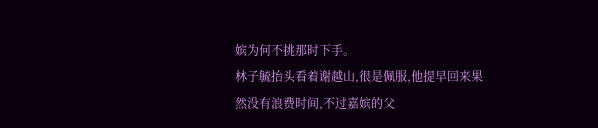嫔为何不挑那时下手。
林子毓抬头看着谢越山,很是佩服,他提早回来果然没有浪费时间,不过嘉嫔的父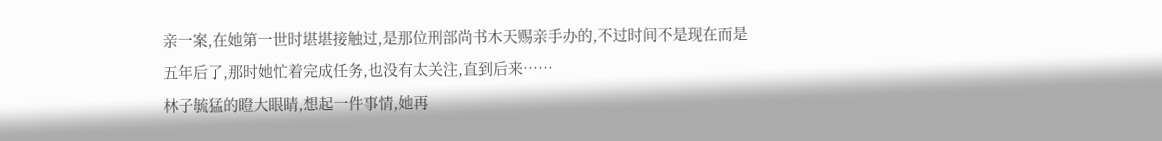亲一案,在她第一世时堪堪接触过,是那位刑部尚书木天赐亲手办的,不过时间不是现在而是五年后了,那时她忙着完成任务,也没有太关注,直到后来……
林子毓猛的瞪大眼睛,想起一件事情,她再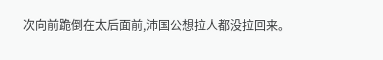次向前跪倒在太后面前,沛国公想拉人都没拉回来。